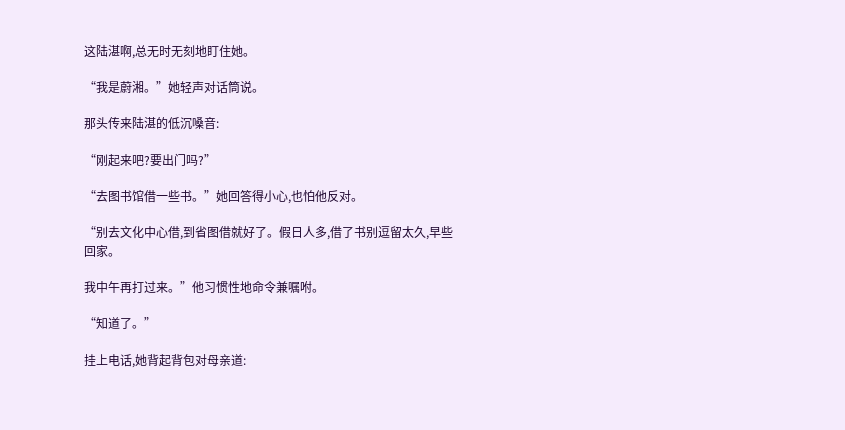这陆湛啊,总无时无刻地盯住她。

“我是蔚湘。”她轻声对话筒说。

那头传来陆湛的低沉嗓音:

“刚起来吧?要出门吗?”

“去图书馆借一些书。”她回答得小心,也怕他反对。

“别去文化中心借,到省图借就好了。假日人多,借了书别逗留太久,早些回家。

我中午再打过来。”他习惯性地命令兼嘱咐。

“知道了。”

挂上电话,她背起背包对母亲道: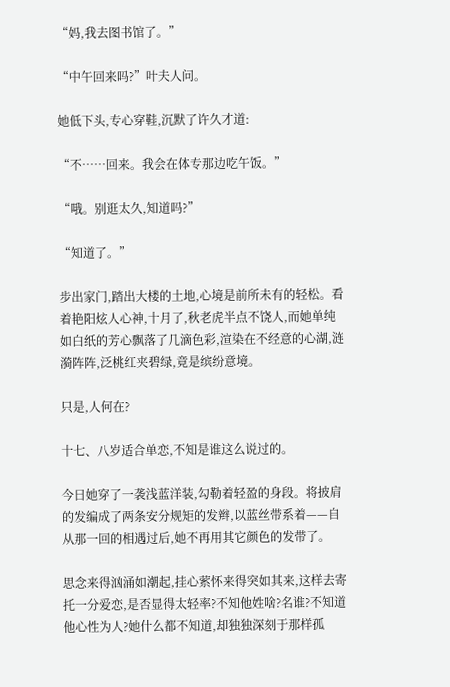“妈,我去图书馆了。”

“中午回来吗?”叶夫人问。

她低下头,专心穿鞋,沉默了许久才道:

“不……回来。我会在体专那边吃午饭。”

“哦。别逛太久,知道吗?”

“知道了。”

步出家门,踏出大楼的土地,心境是前所未有的轻松。看着艳阳炫人心神,十月了,秋老虎半点不饶人,而她单纯如白纸的芳心飘落了几滴色彩,渲染在不经意的心湖,涟漪阵阵,泛桃红夹碧绿,竟是缤纷意境。

只是,人何在?

十七、八岁适合单恋,不知是谁这么说过的。

今日她穿了一袭浅蓝洋装,勾勒着轻盈的身段。将披肩的发编成了两条安分规矩的发辫,以蓝丝带系着——自从那一回的相遇过后,她不再用其它颜色的发带了。

思念来得汹涌如潮起,挂心萦怀来得突如其来,这样去寄托一分爱恋,是否显得太轻率?不知他姓啥?名谁?不知道他心性为人?她什么都不知道,却独独深刻于那样孤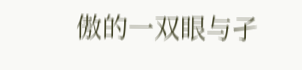傲的一双眼与孑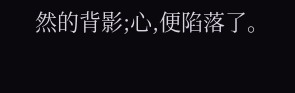然的背影;心,便陷落了。